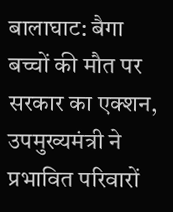बालाघाट: बैगा बच्चों की मौत पर सरकार का एक्शन, उपमुख्यमंत्री ने प्रभावित परिवारों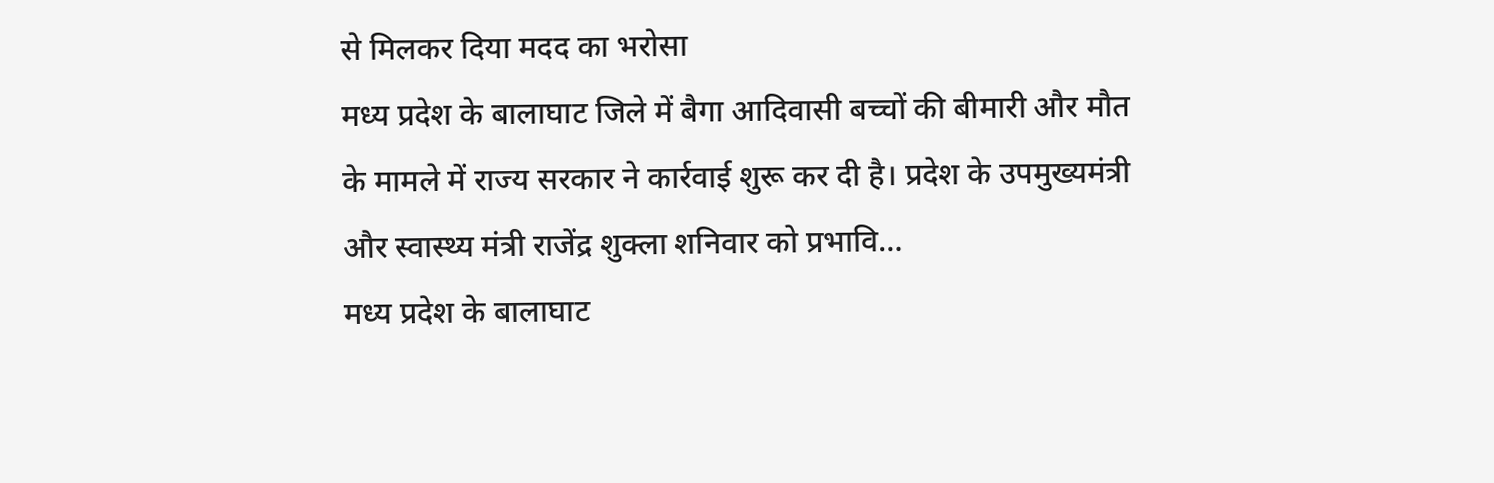से मिलकर दिया मदद का भरोसा
मध्य प्रदेश के बालाघाट जिले में बैगा आदिवासी बच्चों की बीमारी और मौत के मामले में राज्य सरकार ने कार्रवाई शुरू कर दी है। प्रदेश के उपमुख्यमंत्री और स्वास्थ्य मंत्री राजेंद्र शुक्ला शनिवार को प्रभावि…
मध्य प्रदेश के बालाघाट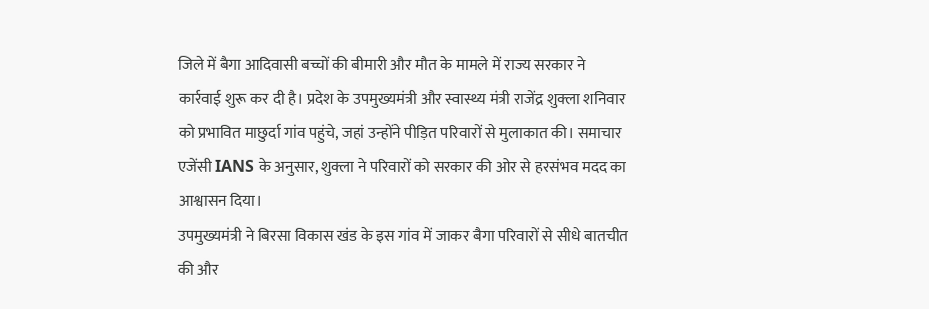जिले में बैगा आदिवासी बच्चों की बीमारी और मौत के मामले में राज्य सरकार ने कार्रवाई शुरू कर दी है। प्रदेश के उपमुख्यमंत्री और स्वास्थ्य मंत्री राजेंद्र शुक्ला शनिवार को प्रभावित माछुर्दा गांव पहुंचे, जहां उन्होंने पीड़ित परिवारों से मुलाकात की। समाचार एजेंसी IANS के अनुसार, शुक्ला ने परिवारों को सरकार की ओर से हरसंभव मदद का आश्वासन दिया।
उपमुख्यमंत्री ने बिरसा विकास खंड के इस गांव में जाकर बैगा परिवारों से सीधे बातचीत की और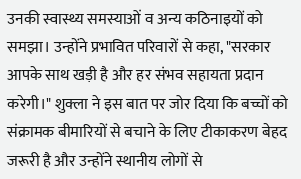उनकी स्वास्थ्य समस्याओं व अन्य कठिनाइयों को समझा। उन्होंने प्रभावित परिवारों से कहा, "सरकार आपके साथ खड़ी है और हर संभव सहायता प्रदान करेगी।" शुक्ला ने इस बात पर जोर दिया कि बच्चों को संक्रामक बीमारियों से बचाने के लिए टीकाकरण बेहद जरूरी है और उन्होंने स्थानीय लोगों से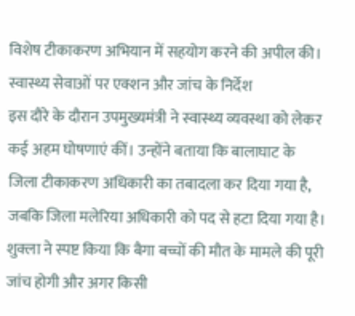विशेष टीकाकरण अभियान में सहयोग करने की अपील की।
स्वास्थ्य सेवाओं पर एक्शन और जांच के निर्देश
इस दौरे के दौरान उपमुख्यमंत्री ने स्वास्थ्य व्यवस्था को लेकर कई अहम घोषणाएं कीं। उन्होंने बताया कि बालाघाट के जिला टीकाकरण अधिकारी का तबादला कर दिया गया है, जबकि जिला मलेरिया अधिकारी को पद से हटा दिया गया है। शुक्ला ने स्पष्ट किया कि बैगा बच्चों की मौत के मामले की पूरी जांच होगी और अगर किसी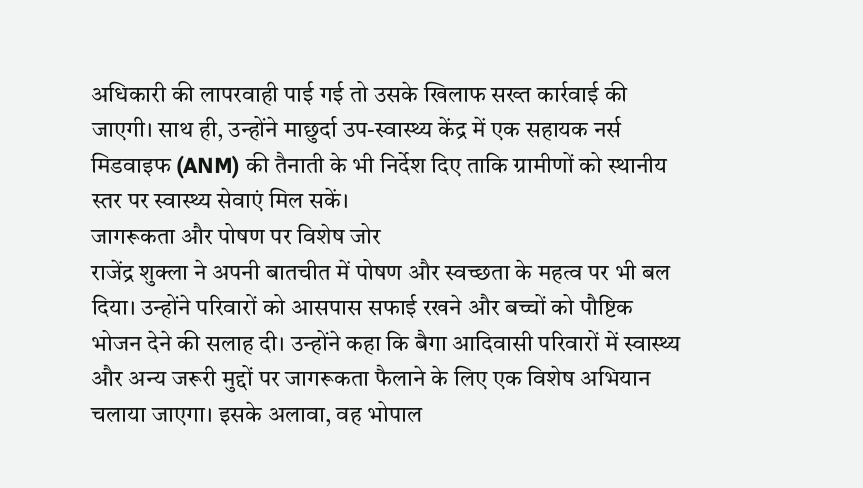अधिकारी की लापरवाही पाई गई तो उसके खिलाफ सख्त कार्रवाई की जाएगी। साथ ही, उन्होंने माछुर्दा उप-स्वास्थ्य केंद्र में एक सहायक नर्स मिडवाइफ (ANM) की तैनाती के भी निर्देश दिए ताकि ग्रामीणों को स्थानीय स्तर पर स्वास्थ्य सेवाएं मिल सकें।
जागरूकता और पोषण पर विशेष जोर
राजेंद्र शुक्ला ने अपनी बातचीत में पोषण और स्वच्छता के महत्व पर भी बल दिया। उन्होंने परिवारों को आसपास सफाई रखने और बच्चों को पौष्टिक भोजन देने की सलाह दी। उन्होंने कहा कि बैगा आदिवासी परिवारों में स्वास्थ्य और अन्य जरूरी मुद्दों पर जागरूकता फैलाने के लिए एक विशेष अभियान चलाया जाएगा। इसके अलावा, वह भोपाल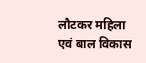लौटकर महिला एवं बाल विकास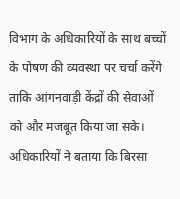विभाग के अधिकारियों के साथ बच्चों के पोषण की व्यवस्था पर चर्चा करेंगे ताकि आंगनवाड़ी केंद्रों की सेवाओं को और मजबूत किया जा सके।
अधिकारियों ने बताया कि बिरसा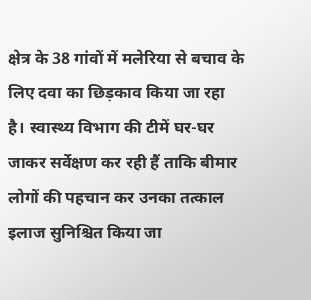क्षेत्र के 38 गांवों में मलेरिया से बचाव के लिए दवा का छिड़काव किया जा रहा है। स्वास्थ्य विभाग की टीमें घर-घर जाकर सर्वेक्षण कर रही हैं ताकि बीमार लोगों की पहचान कर उनका तत्काल इलाज सुनिश्चित किया जा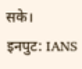सके।
इनपुट: IANS